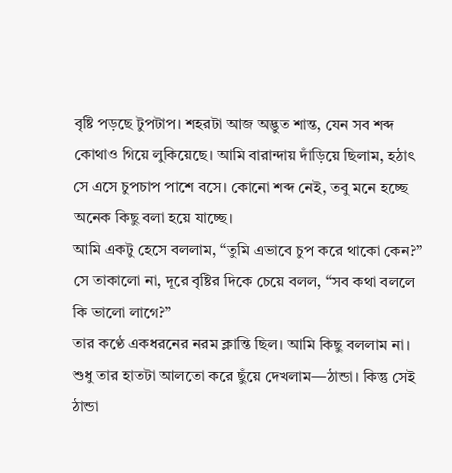বৃষ্টি পড়ছে টুপটাপ। শহরটা আজ অদ্ভুত শান্ত, যেন সব শব্দ কোথাও গিয়ে লুকিয়েছে। আমি বারান্দায় দাঁড়িয়ে ছিলাম, হঠাৎ সে এসে চুপচাপ পাশে বসে। কোনো শব্দ নেই, তবু মনে হচ্ছে অনেক কিছু বলা হয়ে যাচ্ছে।
আমি একটু হেসে বললাম, “তুমি এভাবে চুপ করে থাকো কেন?”
সে তাকালো না, দূরে বৃষ্টির দিকে চেয়ে বলল, “সব কথা বললে কি ভালো লাগে?”
তার কণ্ঠে একধরনের নরম ক্লান্তি ছিল। আমি কিছু বললাম না। শুধু তার হাতটা আলতো করে ছুঁয়ে দেখলাম—ঠান্ডা। কিন্তু সেই ঠান্ডা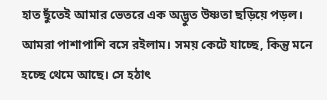হাত ছুঁতেই আমার ভেতরে এক অদ্ভুত উষ্ণতা ছড়িয়ে পড়ল।
আমরা পাশাপাশি বসে রইলাম। সময় কেটে যাচ্ছে, কিন্তু মনে হচ্ছে থেমে আছে। সে হঠাৎ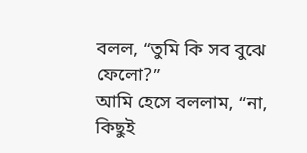বলল, “তুমি কি সব বুঝে ফেলো?”
আমি হেসে বললাম, “না, কিছুই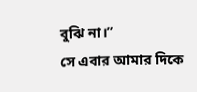বুঝি না।”
সে এবার আমার দিকে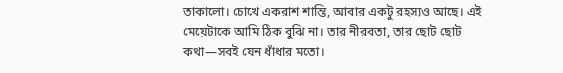তাকালো। চোখে একরাশ শান্তি, আবার একটু রহস্যও আছে। এই মেয়েটাকে আমি ঠিক বুঝি না। তার নীরবতা, তার ছোট ছোট কথা—সবই যেন ধাঁধার মতো।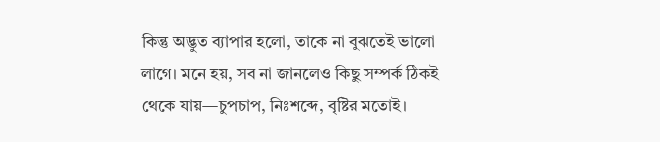কিন্তু অদ্ভুত ব্যাপার হলো, তাকে না বুঝতেই ভালো লাগে। মনে হয়, সব না জানলেও কিছু সম্পর্ক ঠিকই থেকে যায়—চুপচাপ, নিঃশব্দে, বৃষ্টির মতোই।